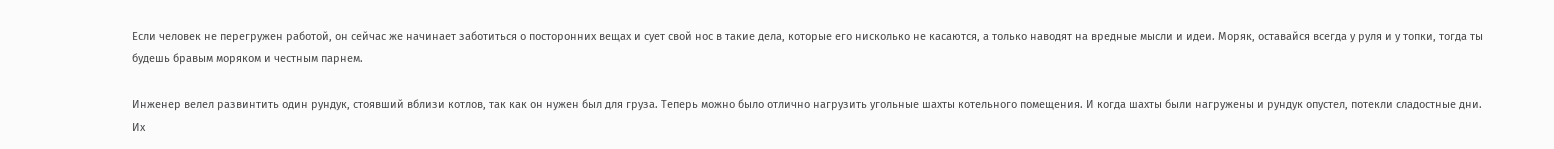Если человек не перегружен работой, он сейчас же начинает заботиться о посторонних вещах и сует свой нос в такие дела, которые его нисколько не касаются, а только наводят на вредные мысли и идеи. Моряк, оставайся всегда у руля и у топки, тогда ты будешь бравым моряком и честным парнем.

Инженер велел развинтить один рундук, стоявший вблизи котлов, так как он нужен был для груза. Теперь можно было отлично нагрузить угольные шахты котельного помещения. И когда шахты были нагружены и рундук опустел, потекли сладостные дни. Их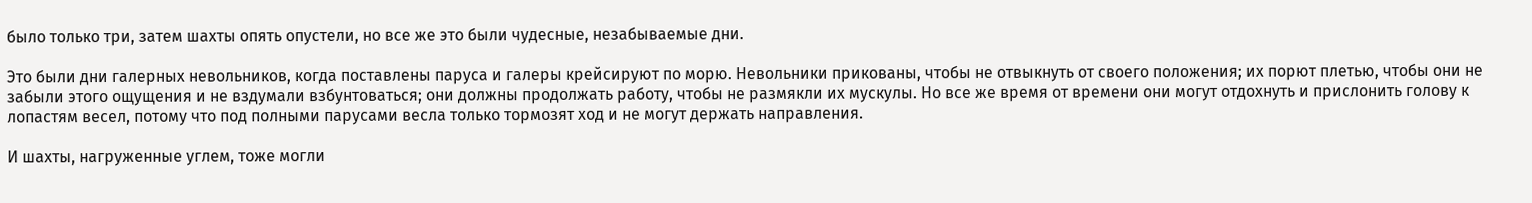было только три, затем шахты опять опустели, но все же это были чудесные, незабываемые дни.

Это были дни галерных невольников, когда поставлены паруса и галеры крейсируют по морю. Невольники прикованы, чтобы не отвыкнуть от своего положения; их порют плетью, чтобы они не забыли этого ощущения и не вздумали взбунтоваться; они должны продолжать работу, чтобы не размякли их мускулы. Но все же время от времени они могут отдохнуть и прислонить голову к лопастям весел, потому что под полными парусами весла только тормозят ход и не могут держать направления.

И шахты, нагруженные углем, тоже могли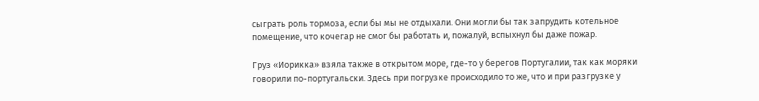сыграть роль тормоза, если бы мы не отдыхали. Они могли бы так запрудить котельное помещение, что кочегар не смог бы работать и, пожалуй, вспыхнул бы даже пожар.

Груз «Иорикка» взяла также в открытом море, где-то у берегов Португалии, так как моряки говорили по-португальски. Здесь при погрузке происходило то же, что и при разгрузке у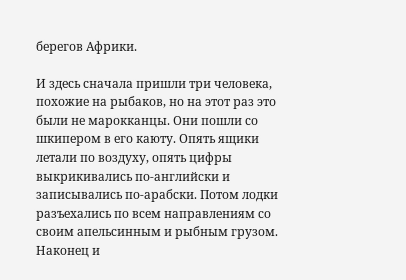берегов Африки.

И здесь сначала пришли три человека, похожие на рыбаков, но на этот раз это были не марокканцы. Они пошли со шкипером в его каюту. Опять ящики летали по воздуху, опять цифры выкрикивались по-английски и записывались по-арабски. Потом лодки разъехались по всем направлениям со своим апельсинным и рыбным грузом. Наконец и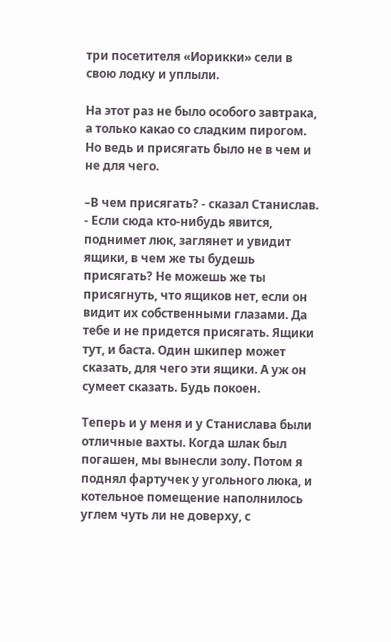три посетителя «Иорикки» сели в свою лодку и уплыли.

На этот раз не было особого завтрака, а только какао со сладким пирогом. Но ведь и присягать было не в чем и не для чего.

–В чем присягать? - сказал Станислав. - Если сюда кто-нибудь явится, поднимет люк, заглянет и увидит ящики, в чем же ты будешь присягать? Не можешь же ты присягнуть, что ящиков нет, если он видит их собственными глазами. Да тебе и не придется присягать. Ящики тут, и баста. Один шкипер может сказать, для чего эти ящики. А уж он сумеет сказать. Будь покоен.

Теперь и у меня и у Станислава были отличные вахты. Когда шлак был погашен, мы вынесли золу. Потом я поднял фартучек у угольного люка, и котельное помещение наполнилось углем чуть ли не доверху, с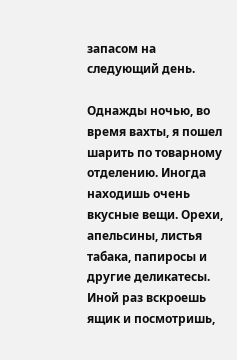запасом на следующий день.

Однажды ночью, во время вахты, я пошел шарить по товарному отделению. Иногда находишь очень вкусные вещи. Орехи, апельсины, листья табака, папиросы и другие деликатесы. Иной раз вскроешь ящик и посмотришь,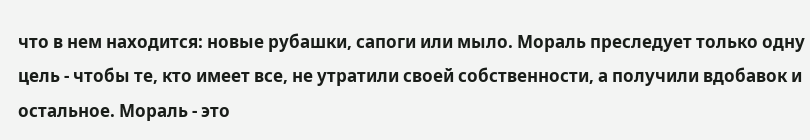что в нем находится: новые рубашки, сапоги или мыло. Мораль преследует только одну цель - чтобы те, кто имеет все, не утратили своей собственности, а получили вдобавок и остальное. Мораль - это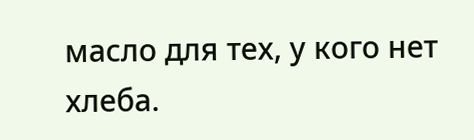масло для тех, у кого нет хлеба.